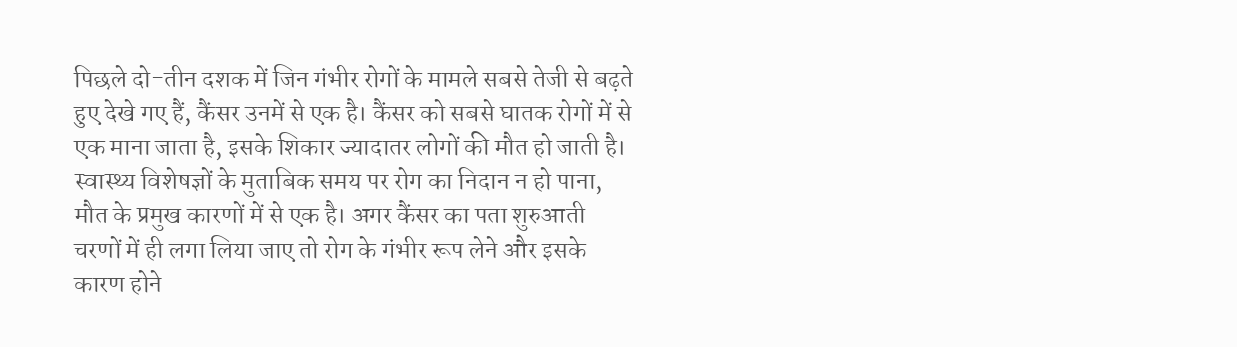पिछले दो-तीन दशक में जिन गंभीर रोगों के मामले सबसे तेजी से बढ़ते हुए देखे गए हैं, कैंसर उनमें से एक है। कैंसर को सबसे घातक रोगों में से एक माना जाता है, इसके शिकार ज्यादातर लोगों की मौत हो जाती है। स्वास्थ्य विशेषज्ञों के मुताबिक समय पर रोग का निदान न हो पाना, मौत के प्रमुख कारणों में से एक है। अगर कैंसर का पता शुरुआती चरणों में ही लगा लिया जाए तो रोग के गंभीर रूप लेने और इसके कारण होने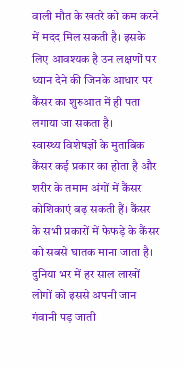वाली मौत के खतरे को कम करने में मदद मिल सकती है। इसके लिए आवश्यक है उन लक्षणों पर ध्यान देने की जिनके आधार पर कैंसर का शुरुआत में ही पता लगाया जा सकता है।
स्वास्थ्य विशेषज्ञों के मुताबिक कैंसर कई प्रकार का होता है और शरीर के तमाम अंगों में कैंसर कोशिकाएं बढ़ सकती हैं। कैंसर के सभी प्रकारों में फेफड़े के कैंसर को सबसे घातक माना जाता है। दुनिया भर में हर साल लाखों लोगों को इससे अपनी जान गंवानी पड़ जाती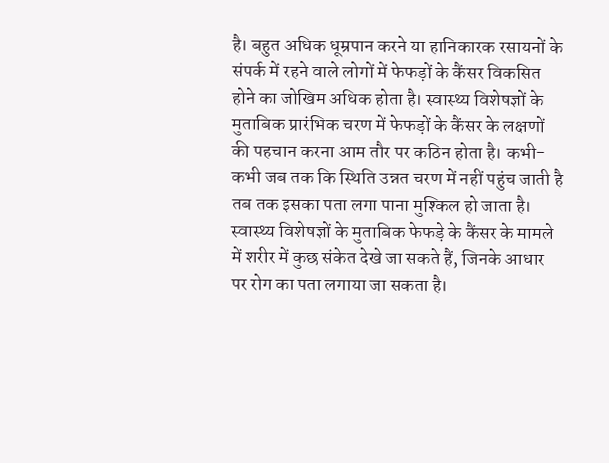है। बहुत अधिक धूम्रपान करने या हानिकारक रसायनों के संपर्क में रहने वाले लोगों में फेफड़ों के कैंसर विकसित होने का जोखिम अधिक होता है। स्वास्थ्य विशेषज्ञों के मुताबिक प्रारंभिक चरण में फेफड़ों के कैंसर के लक्षणों की पहचान करना आम तौर पर कठिन होता है। कभी-कभी जब तक कि स्थिति उन्नत चरण में नहीं पहुंच जाती है तब तक इसका पता लगा पाना मुश्किल हो जाता है। स्वास्थ्य विशेषज्ञों के मुताबिक फेफड़े के कैंसर के मामले में शरीर में कुछ संकेत देखे जा सकते हैं, जिनके आधार पर रोग का पता लगाया जा सकता है।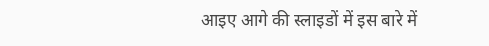आइए आगे की स्लाइडों में इस बारे में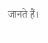जानते हैं।